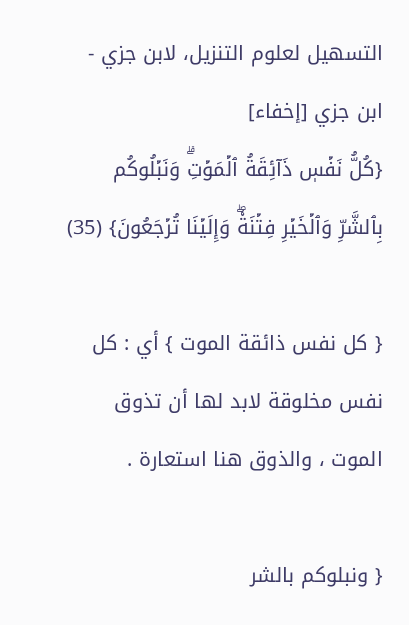التسهيل لعلوم التنزيل، لابن جزي - ابن جزي [إخفاء]
{كُلُّ نَفۡسٖ ذَآئِقَةُ ٱلۡمَوۡتِۗ وَنَبۡلُوكُم بِٱلشَّرِّ وَٱلۡخَيۡرِ فِتۡنَةٗۖ وَإِلَيۡنَا تُرۡجَعُونَ} (35)

{ كل نفس ذائقة الموت } أي : كل نفس مخلوقة لابد لها أن تذوق الموت ، والذوق هنا استعارة .

{ ونبلوكم بالشر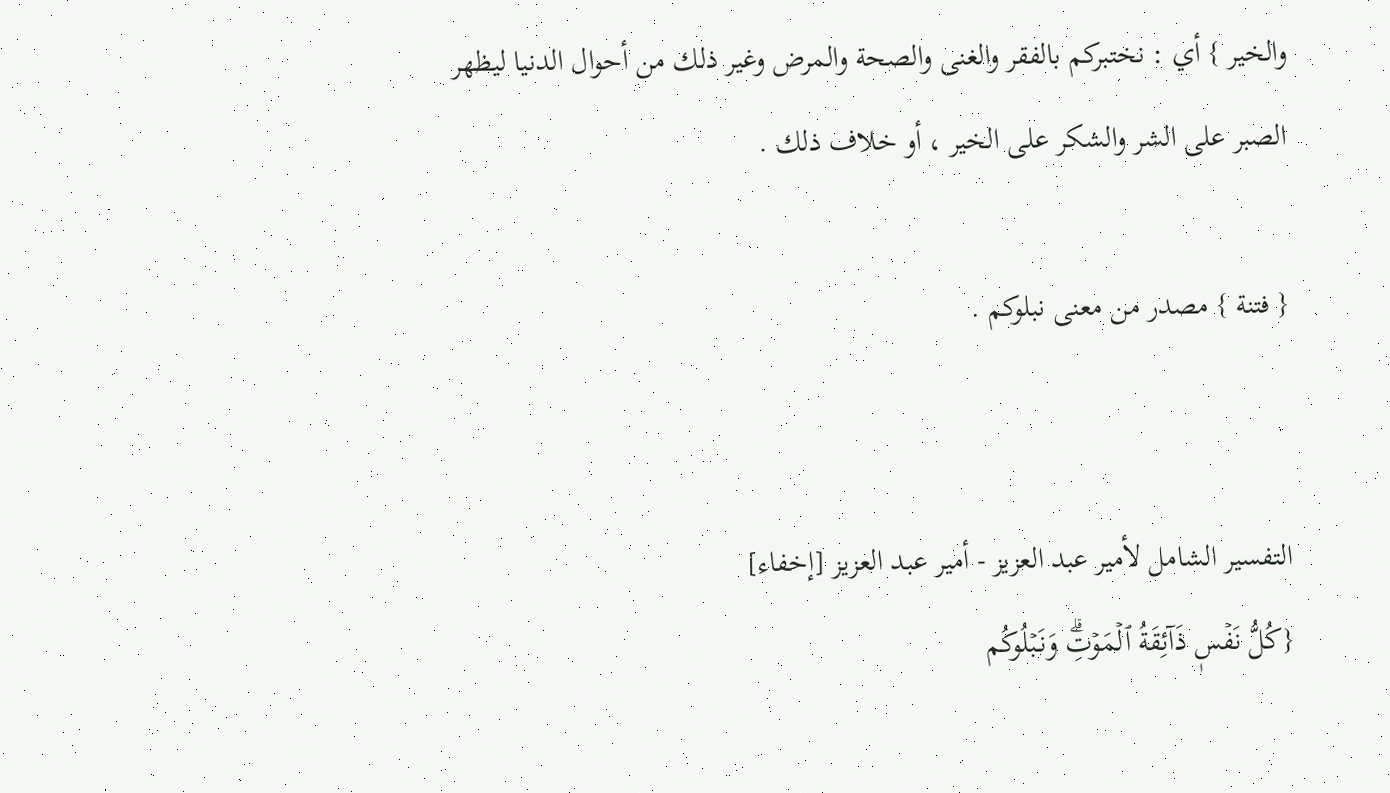والخير } أي : نختبركم بالفقر والغنى والصحة والمرض وغير ذلك من أحوال الدنيا ليظهر الصبر على الشر والشكر على الخير ، أو خلاف ذلك .

{ فتنة } مصدر من معنى نبلوكم .


التفسير الشامل لأمير عبد العزيز - أمير عبد العزيز [إخفاء]
{كُلُّ نَفۡسٖ ذَآئِقَةُ ٱلۡمَوۡتِۗ وَنَبۡلُوكُم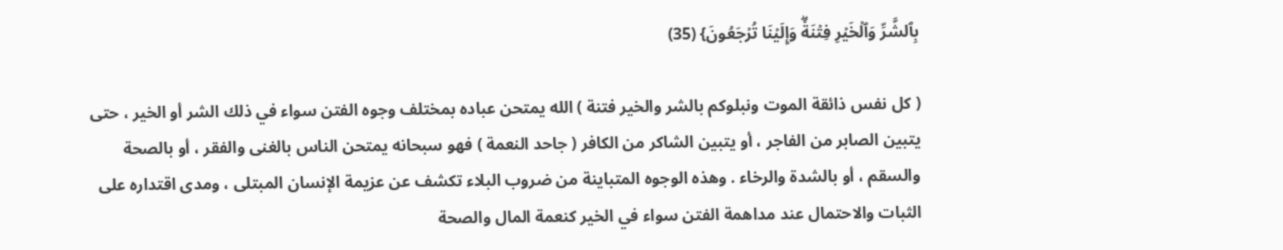بِٱلشَّرِّ وَٱلۡخَيۡرِ فِتۡنَةٗۖ وَإِلَيۡنَا تُرۡجَعُونَ} (35)

( كل نفس ذائقة الموت ونبلوكم بالشر والخير فتنة ) الله يمتحن عباده بمختلف وجوه الفتن سواء في ذلك الشر أو الخير ، حتى يتبين الصابر من الفاجر ، أو يتبين الشاكر من الكافر ( جاحد النعمة ) فهو سبحانه يمتحن الناس بالغنى والفقر ، أو بالصحة والسقم ، أو بالشدة والرخاء . وهذه الوجوه المتباينة من ضروب البلاء تكشف عن عزيمة الإنسان المبتلى ، ومدى اقتداره على الثبات والاحتمال عند مداهمة الفتن سواء في الخير كنعمة المال والصحة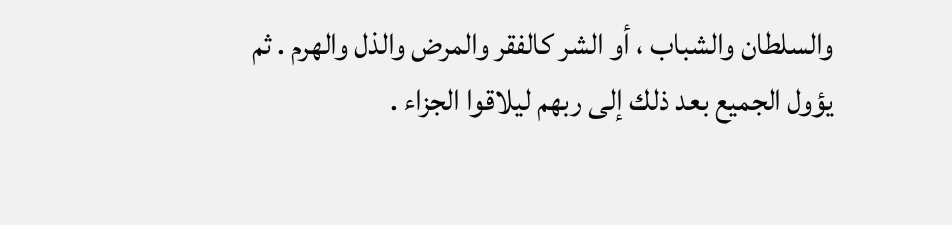والسلطان والشباب ، أو الشر كالفقر والمرض والذل والهرم . ثم يؤول الجميع بعد ذلك إلى ربهم ليلاقوا الجزاء .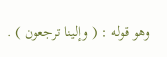وهو قوله : ( وإلينا ترجعون ) .